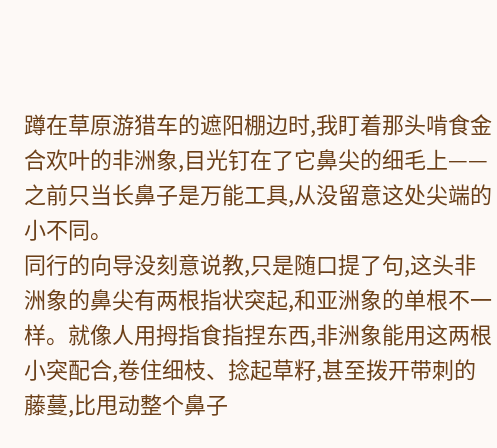蹲在草原游猎车的遮阳棚边时,我盯着那头啃食金合欢叶的非洲象,目光钉在了它鼻尖的细毛上——之前只当长鼻子是万能工具,从没留意这处尖端的小不同。
同行的向导没刻意说教,只是随口提了句,这头非洲象的鼻尖有两根指状突起,和亚洲象的单根不一样。就像人用拇指食指捏东西,非洲象能用这两根小突配合,卷住细枝、捻起草籽,甚至拨开带刺的藤蔓,比甩动整个鼻子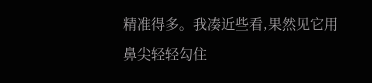精准得多。我凑近些看,果然见它用鼻尖轻轻勾住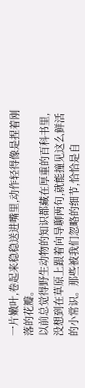一片嫩叶,卷起来稳稳送进嘴里,动作轻得像是捏着刚落的花瓣。
以前总觉得野生动物的知识都藏在厚重的百科书里,没想到在草原上跟着向导聊两句,就能撞见这么鲜活的小常识。那些被我们忽略的细节,恰恰是自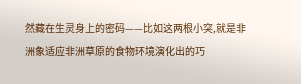然藏在生灵身上的密码——比如这两根小突,就是非洲象适应非洲草原的食物环境演化出的巧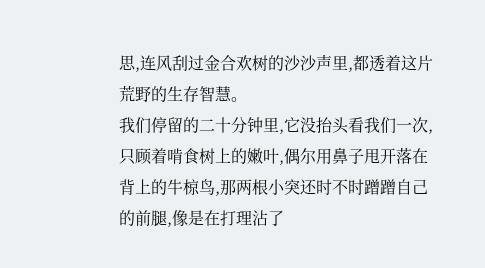思,连风刮过金合欢树的沙沙声里,都透着这片荒野的生存智慧。
我们停留的二十分钟里,它没抬头看我们一次,只顾着啃食树上的嫩叶,偶尔用鼻子甩开落在背上的牛椋鸟,那两根小突还时不时蹭蹭自己的前腿,像是在打理沾了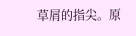草屑的指尖。原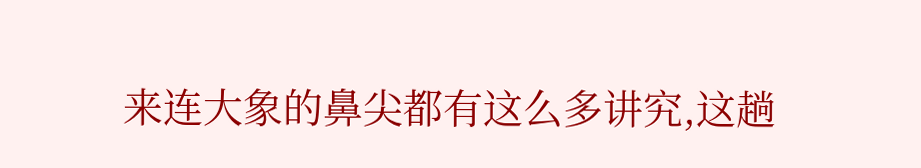来连大象的鼻尖都有这么多讲究,这趟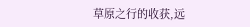草原之行的收获,远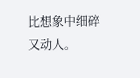比想象中细碎又动人。